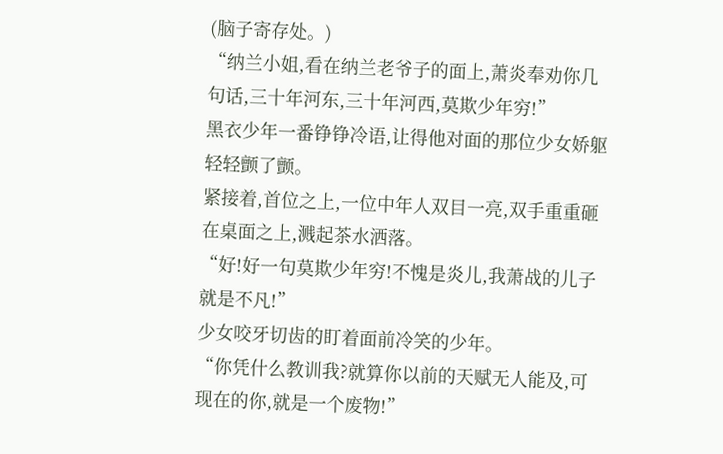(脑子寄存处。)
“纳兰小姐,看在纳兰老爷子的面上,萧炎奉劝你几句话,三十年河东,三十年河西,莫欺少年穷!”
黑衣少年一番铮铮冷语,让得他对面的那位少女娇躯轻轻颤了颤。
紧接着,首位之上,一位中年人双目一亮,双手重重砸在桌面之上,溅起茶水洒落。
“好!好一句莫欺少年穷!不愧是炎儿,我萧战的儿子就是不凡!”
少女咬牙切齿的盯着面前冷笑的少年。
“你凭什么教训我?就算你以前的天赋无人能及,可现在的你,就是一个废物!”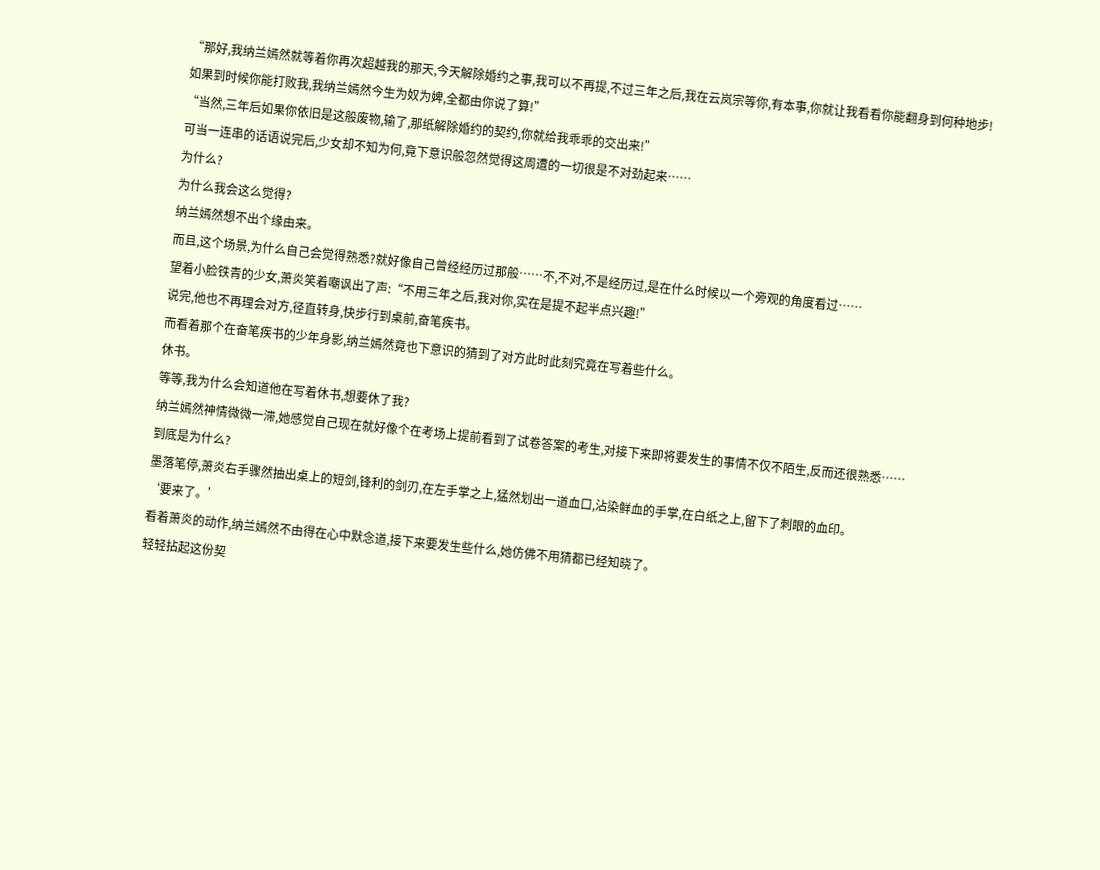“那好,我纳兰嫣然就等着你再次超越我的那天,今天解除婚约之事,我可以不再提,不过三年之后,我在云岚宗等你,有本事,你就让我看看你能翻身到何种地步!如果到时候你能打败我,我纳兰嫣然今生为奴为婢,全都由你说了算!”
“当然,三年后如果你依旧是这般废物,输了,那纸解除婚约的契约,你就给我乖乖的交出来!”
可当一连串的话语说完后,少女却不知为何,竟下意识般忽然觉得这周遭的一切很是不对劲起来……
为什么?
为什么我会这么觉得?
纳兰嫣然想不出个缘由来。
而且,这个场景,为什么自己会觉得熟悉?就好像自己曾经经历过那般……不,不对,不是经历过,是在什么时候以一个旁观的角度看过……
望着小脸铁青的少女,萧炎笑着嘲讽出了声:“不用三年之后,我对你,实在是提不起半点兴趣!”
说完,他也不再理会对方,径直转身,快步行到桌前,奋笔疾书。
而看着那个在奋笔疾书的少年身影,纳兰嫣然竟也下意识的猜到了对方此时此刻究竟在写着些什么。
休书。
等等,我为什么会知道他在写着休书,想要休了我?
纳兰嫣然神情微微一滞,她感觉自己现在就好像个在考场上提前看到了试卷答案的考生,对接下来即将要发生的事情不仅不陌生,反而还很熟悉……
到底是为什么?
墨落笔停,萧炎右手骤然抽出桌上的短剑,锋利的剑刃,在左手掌之上,猛然划出一道血口,沾染鲜血的手掌,在白纸之上,留下了刺眼的血印。
‘要来了。’
看着萧炎的动作,纳兰嫣然不由得在心中默念道,接下来要发生些什么,她仿佛不用猜都已经知晓了。
轻轻拈起这份契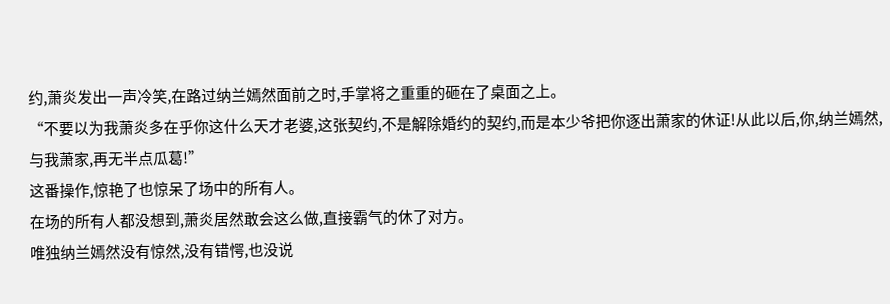约,萧炎发出一声冷笑,在路过纳兰嫣然面前之时,手掌将之重重的砸在了桌面之上。
“不要以为我萧炎多在乎你这什么天才老婆,这张契约,不是解除婚约的契约,而是本少爷把你逐出萧家的休证!从此以后,你,纳兰嫣然,与我萧家,再无半点瓜葛!”
这番操作,惊艳了也惊呆了场中的所有人。
在场的所有人都没想到,萧炎居然敢会这么做,直接霸气的休了对方。
唯独纳兰嫣然没有惊然,没有错愕,也没说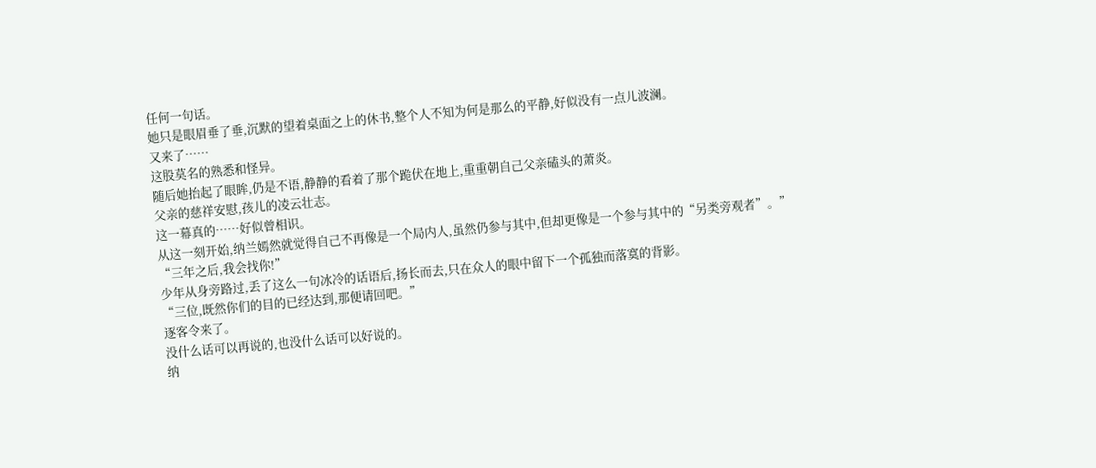任何一句话。
她只是眼眉垂了垂,沉默的望着桌面之上的休书,整个人不知为何是那么的平静,好似没有一点儿波澜。
又来了……
这股莫名的熟悉和怪异。
随后她抬起了眼眸,仍是不语,静静的看着了那个跪伏在地上,重重朝自己父亲磕头的萧炎。
父亲的慈祥安慰,孩儿的凌云壮志。
这一幕真的……好似曾相识。
从这一刻开始,纳兰嫣然就觉得自己不再像是一个局内人,虽然仍参与其中,但却更像是一个参与其中的“另类旁观者”。”
“三年之后,我会找你!”
少年从身旁路过,丢了这么一句冰冷的话语后,扬长而去,只在众人的眼中留下一个孤独而落寞的背影。
“三位,既然你们的目的已经达到,那便请回吧。”
逐客令来了。
没什么话可以再说的,也没什么话可以好说的。
纳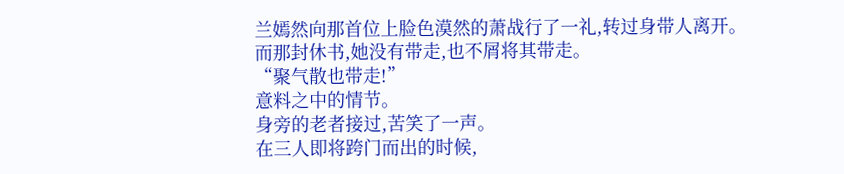兰嫣然向那首位上脸色漠然的萧战行了一礼,转过身带人离开。
而那封休书,她没有带走,也不屑将其带走。
“聚气散也带走!”
意料之中的情节。
身旁的老者接过,苦笑了一声。
在三人即将跨门而出的时候,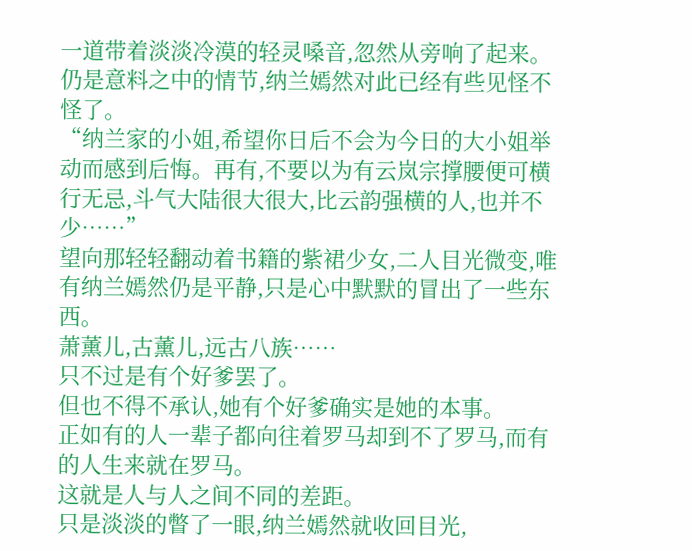一道带着淡淡冷漠的轻灵嗓音,忽然从旁响了起来。
仍是意料之中的情节,纳兰嫣然对此已经有些见怪不怪了。
“纳兰家的小姐,希望你日后不会为今日的大小姐举动而感到后悔。再有,不要以为有云岚宗撑腰便可横行无忌,斗气大陆很大很大,比云韵强横的人,也并不少……”
望向那轻轻翻动着书籍的紫裙少女,二人目光微变,唯有纳兰嫣然仍是平静,只是心中默默的冒出了一些东西。
萧薰儿,古薰儿,远古八族……
只不过是有个好爹罢了。
但也不得不承认,她有个好爹确实是她的本事。
正如有的人一辈子都向往着罗马却到不了罗马,而有的人生来就在罗马。
这就是人与人之间不同的差距。
只是淡淡的瞥了一眼,纳兰嫣然就收回目光,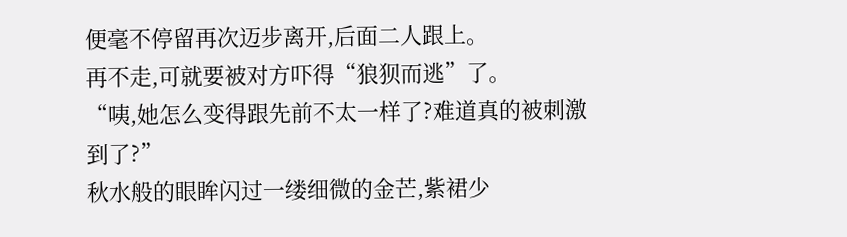便毫不停留再次迈步离开,后面二人跟上。
再不走,可就要被对方吓得“狼狈而逃”了。
“咦,她怎么变得跟先前不太一样了?难道真的被刺激到了?”
秋水般的眼眸闪过一缕细微的金芒,紫裙少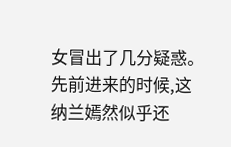女冒出了几分疑惑。
先前进来的时候,这纳兰嫣然似乎还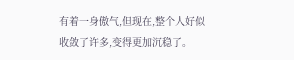有着一身傲气,但现在,整个人好似收敛了许多,变得更加沉稳了。